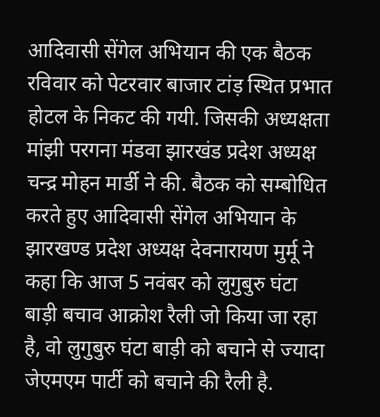आदिवासी सेंगेल अभियान की एक बैठक रविवार को पेटरवार बाजार टांड़ स्थित प्रभात होटल के निकट की गयी. जिसकी अध्यक्षता मांझी परगना मंडवा झारखंड प्रदेश अध्यक्ष चन्द्र मोहन मार्डी ने की. बैठक को सम्बोधित करते हुए आदिवासी सेंगेल अभियान के झारखण्ड प्रदेश अध्यक्ष देवनारायण मुर्मू ने कहा कि आज 5 नवंबर को लुगुबुरु घंटा बाड़ी बचाव आक्रोश रैली जो किया जा रहा है, वो लुगुबुरु घंटा बाड़ी को बचाने से ज्यादा जेएमएम पार्टी को बचाने की रैली है.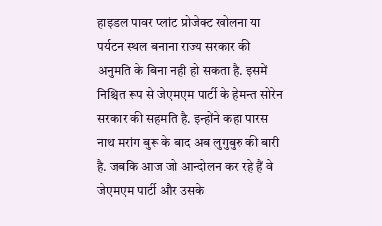हाइडल पावर प्लांट प्रोजेक्ट खोलना या पर्यटन स्थल बनाना राज्य सरकार की अनुमति के बिना नही हो सकता है. इसमें निश्चित रूप से जेएमएम पार्टी के हेमन्त सोरेन सरकार की सहमति है. इन्होंने कहा पारस नाथ मरांग बुरू के बाद अब लुगुबुरु की बारी है. जबकि आज जो आन्दोलन कर रहे हैं वे जेएमएम पार्टी और उसके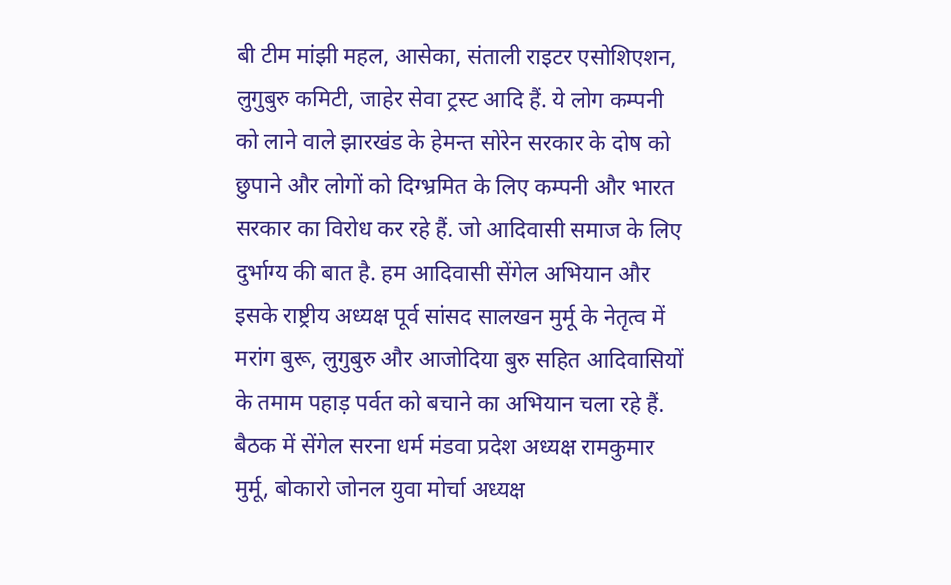बी टीम मांझी महल, आसेका, संताली राइटर एसोशिएशन, लुगुबुरु कमिटी, जाहेर सेवा ट्रस्ट आदि हैं. ये लोग कम्पनी को लाने वाले झारखंड के हेमन्त सोरेन सरकार के दोष को छुपाने और लोगों को दिग्भ्रमित के लिए कम्पनी और भारत सरकार का विरोध कर रहे हैं. जो आदिवासी समाज के लिए दुर्भाग्य की बात है. हम आदिवासी सेंगेल अभियान और इसके राष्ट्रीय अध्यक्ष पूर्व सांसद सालखन मुर्मू के नेतृत्व में मरांग बुरू, लुगुबुरु और आजोदिया बुरु सहित आदिवासियों के तमाम पहाड़ पर्वत को बचाने का अभियान चला रहे हैं. बैठक में सेंगेल सरना धर्म मंडवा प्रदेश अध्यक्ष रामकुमार मुर्मू, बोकारो जोनल युवा मोर्चा अध्यक्ष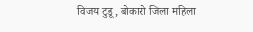विजय टुडू, बोकारो जिला महिला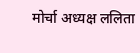मोर्चा अध्यक्ष ललिता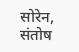सोरेन, संतोष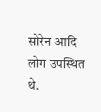सोरेन आदि लोग उपस्थित थे.